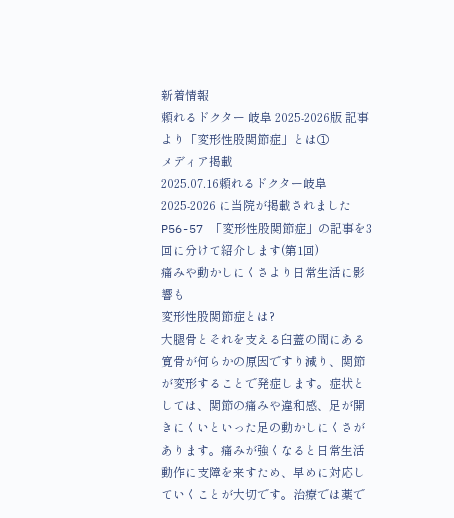新着情報
頼れるドクター 岐阜 2025-2026版 記事より「変形性股関節症」とは①
メディア掲載
2025.07.16頼れるドクター岐阜 2025-2026 に当院が掲載されました
P56-57 「変形性股関節症」の記事を3回に分けて紹介します(第1回)
痛みや動かしにくさより日常生活に影響も
変形性股関節症とは?
大腿骨とそれを支える臼蓋の間にある寛骨が何らかの原因ですり減り、関節が変形することで発症します。症状としては、関節の痛みや違和感、足が開きにくいといった足の動かしにくさがあります。痛みが強くなると日常生活動作に支障を来すため、早めに対応していくことが大切です。治療では薬で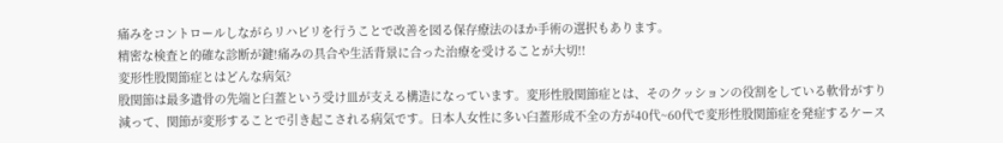痛みをコントロールしながらリハビリを行うことで改善を図る保存療法のほか手術の選択もあります。
精密な検査と的確な診断が鍵!痛みの具合や生活背景に合った治療を受けることが大切!!
変形性股関節症とはどんな病気?
股関節は最多遺骨の先端と臼蓋という受け皿が支える構造になっています。変形性股関節症とは、そのクッションの役割をしている軟骨がすり減って、関節が変形することで引き起こされる病気です。日本人女性に多い臼蓋形成不全の方が40代~60代で変形性股関節症を発症するケース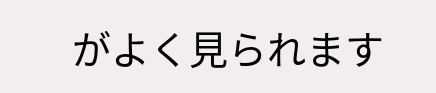がよく見られます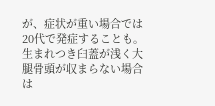が、症状が重い場合では20代で発症することも。生まれつき臼蓋が浅く大腿骨頭が収まらない場合は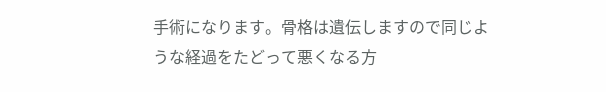手術になります。骨格は遺伝しますので同じような経過をたどって悪くなる方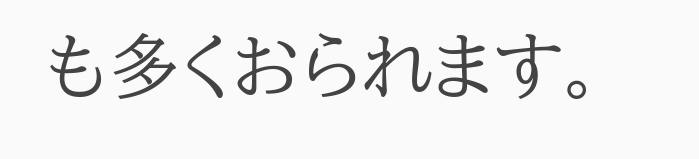も多くおられます。